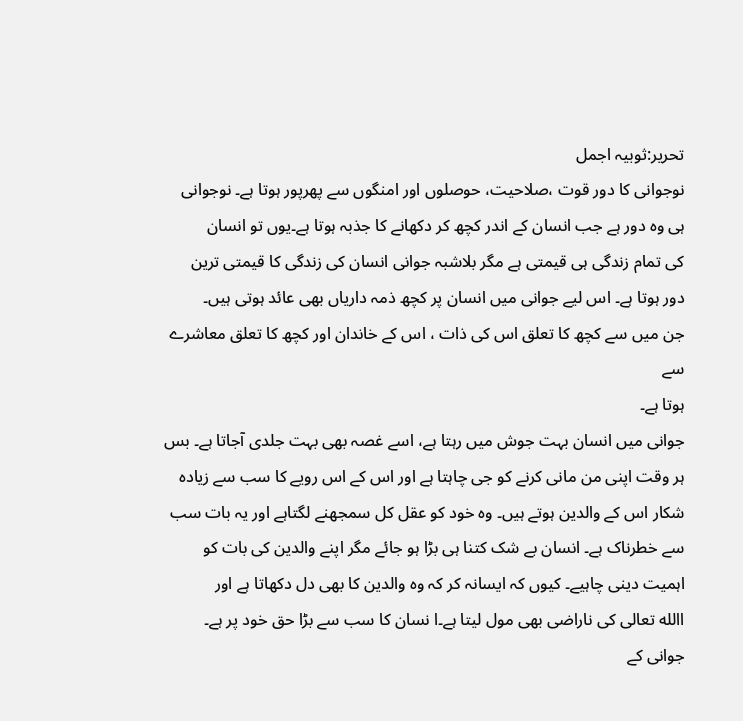تحریر:ثوبیہ اجمل
نوجوانی کا دور قوت ،صلاحیت، حوصلوں اور امنگوں سے پھرپور ہوتا ہے۔ نوجوانی
ہی وہ دور ہے جب انسان کے اندر کچھ کر دکھانے کا جذبہ ہوتا ہے۔یوں تو انسان
کی تمام زندگی ہی قیمتی ہے مگر بلاشبہ جوانی انسان کی زندگی کا قیمتی ترین
دور ہوتا ہے۔ اس لیے جوانی میں انسان پر کچھ ذمہ داریاں بھی عائد ہوتی ہیں۔
جن میں سے کچھ کا تعلق اس کی ذات ، اس کے خاندان اور کچھ کا تعلق معاشرے سے
ہوتا ہے۔
جوانی میں انسان بہت جوش میں رہتا ہے، اسے غصہ بھی بہت جلدی آجاتا ہے۔ بس
ہر وقت اپنی من مانی کرنے کو جی چاہتا ہے اور اس کے اس رویے کا سب سے زیادہ
شکار اس کے والدین ہوتے ہیں۔ وہ خود کو عقل کل سمجھنے لگتاہے اور یہ بات سب
سے خطرناک ہے۔ انسان بے شک کتنا ہی بڑا ہو جائے مگر اپنے والدین کی بات کو
اہمیت دینی چاہیے۔ کیوں کہ ایسانہ کر کہ وہ والدین کا بھی دل دکھاتا ہے اور
االله تعالی کی ناراضی بھی مول لیتا ہے۔ا نسان کا سب سے بڑا حق خود پر ہے۔
جوانی کے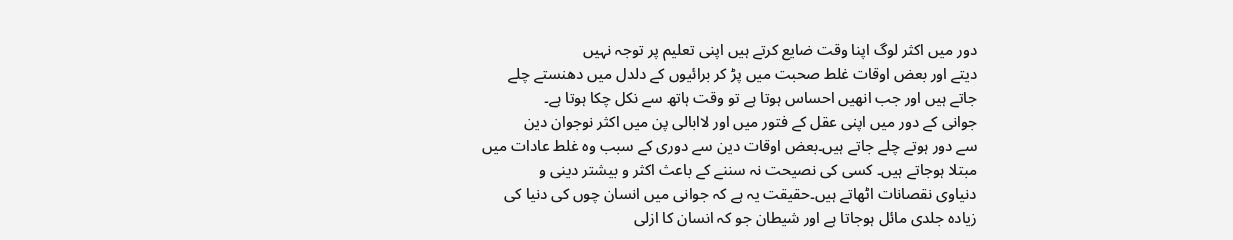دور میں اکثر لوگ اپنا وقت ضایع کرتے ہیں اپنی تعلیم پر توجہ نہیں
دیتے اور بعض اوقات غلط صحبت میں پڑ کر برائیوں کے دلدل میں دھنستے چلے
جاتے ہیں اور جب انھیں احساس ہوتا ہے تو وقت ہاتھ سے نکل چکا ہوتا ہے۔
جوانی کے دور میں اپنی عقل کے فتور میں اور لاابالی پن میں اکثر نوجوان دین
سے دور ہوتے چلے جاتے ہیں۔بعض اوقات دین سے دوری کے سبب وہ غلط عادات میں
مبتلا ہوجاتے ہیں۔ کسی کی نصیحت نہ سننے کے باعث اکثر و بیشتر دینی و
دنیاوی نقصانات اٹھاتے ہیں۔حقیقت یہ ہے کہ جوانی میں انسان چوں کی دنیا کی
زیادہ جلدی مائل ہوجاتا ہے اور شیطان جو کہ انسان کا ازلی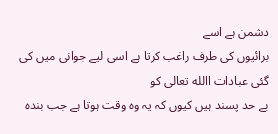دشمن ہے اسے
برائیوں کی طرف راغب کرتا ہے اسی لیے جوانی میں کی گئی عبادات االله تعالی کو
بے حد پسند ہیں کیوں کہ یہ وہ وقت ہوتا ہے جب بندہ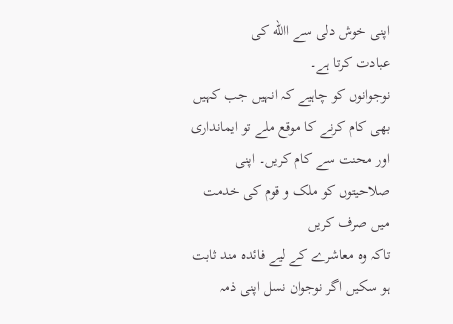اپنی خوش دلی سے االله کی
عبادت کرتا ہے۔
نوجوانوں کو چاہیے کہ انہیں جب کہیں بھی کام کرنے کا موقع ملے تو ایمانداری
اور محنت سے کام کریں۔ اپنی صلاحیتوں کو ملک و قوم کی خدمت میں صرف کریں
تاکہ وہ معاشرے کے لیے فائدہ مند ثابت ہو سکیں اگر نوجوان نسل اپنی ذمہ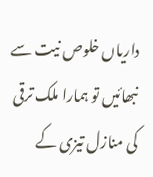داریاں خلوص نیت سے نبھائیں تو ہمارا ملک ترقی کی منازل تیزی کے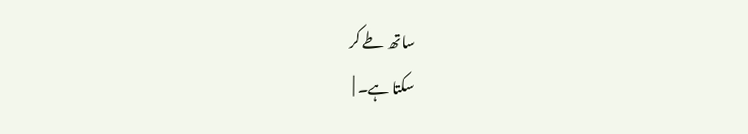ساتھ طے کر
سکتا ہے۔ |